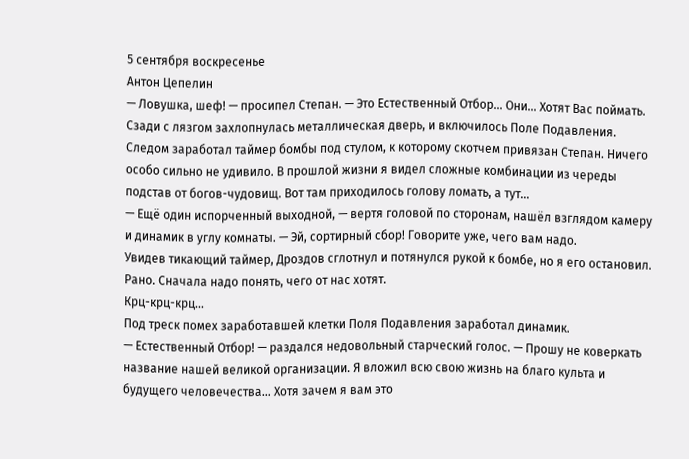5 сентября воскресенье
Антон Цепелин
— Ловушка, шеф! — просипел Степан. — Это Естественный Отбор… Они… Хотят Вас поймать.
Сзади с лязгом захлопнулась металлическая дверь, и включилось Поле Подавления. Следом заработал таймер бомбы под стулом, к которому скотчем привязан Степан. Ничего особо сильно не удивило. В прошлой жизни я видел сложные комбинации из череды подстав от богов-чудовищ. Вот там приходилось голову ломать, а тут…
— Ещё один испорченный выходной, — вертя головой по сторонам, нашёл взглядом камеру и динамик в углу комнаты. — Эй, сортирный сбор! Говорите уже, чего вам надо.
Увидев тикающий таймер, Дроздов сглотнул и потянулся рукой к бомбе, но я его остановил. Рано. Сначала надо понять, чего от нас хотят.
Крц-крц-крц…
Под треск помех заработавшей клетки Поля Подавления заработал динамик.
— Естественный Отбор! — раздался недовольный старческий голос. — Прошу не коверкать название нашей великой организации. Я вложил всю свою жизнь на благо культа и будущего человечества… Хотя зачем я вам это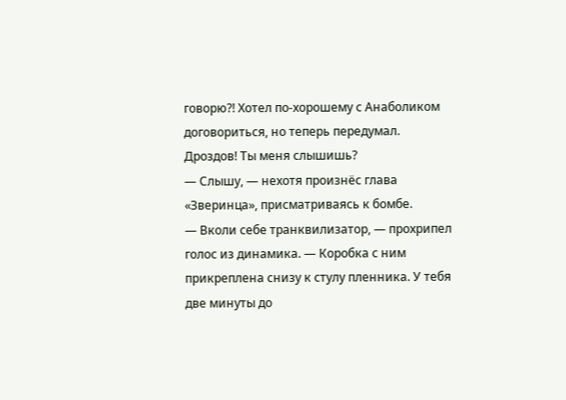говорю⁈ Хотел по-хорошему с Анаболиком договориться, но теперь передумал. Дроздов! Ты меня слышишь?
— Слышу, — нехотя произнёс глава «Зверинца», присматриваясь к бомбе.
— Вколи себе транквилизатор, — прохрипел голос из динамика. — Коробка с ним прикреплена снизу к стулу пленника. У тебя две минуты до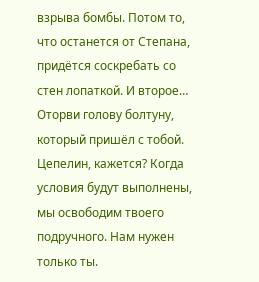взрыва бомбы. Потом то, что останется от Степана, придётся соскребать со стен лопаткой. И второе… Оторви голову болтуну, который пришёл с тобой. Цепелин, кажется? Когда условия будут выполнены, мы освободим твоего подручного. Нам нужен только ты.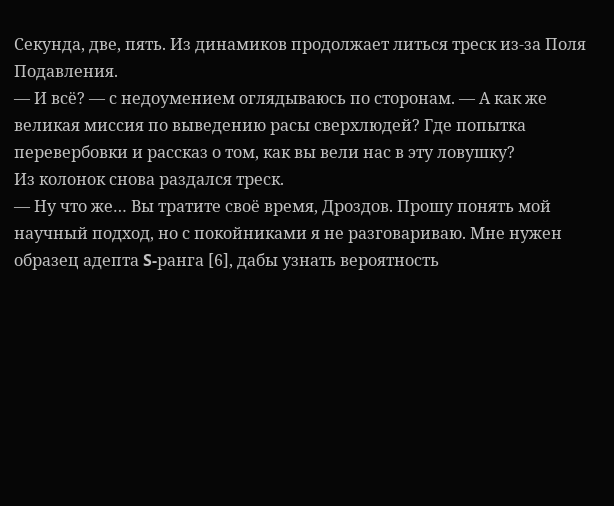Секунда, две, пять. Из динамиков продолжает литься треск из-за Поля Подавления.
— И всё? — с недоумением оглядываюсь по сторонам. — А как же великая миссия по выведению расы сверхлюдей? Где попытка перевербовки и рассказ о том, как вы вели нас в эту ловушку?
Из колонок снова раздался треск.
— Ну что же… Вы тратите своё время, Дроздов. Прошу понять мой научный подход, но с покойниками я не разговариваю. Мне нужен образец адепта S-ранга [6], дабы узнать вероятность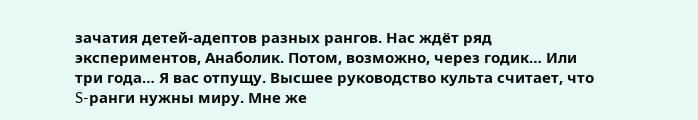зачатия детей-адептов разных рангов. Нас ждёт ряд экспериментов, Анаболик. Потом, возможно, через годик… Или три года… Я вас отпущу. Высшее руководство культа считает, что S-ранги нужны миру. Мне же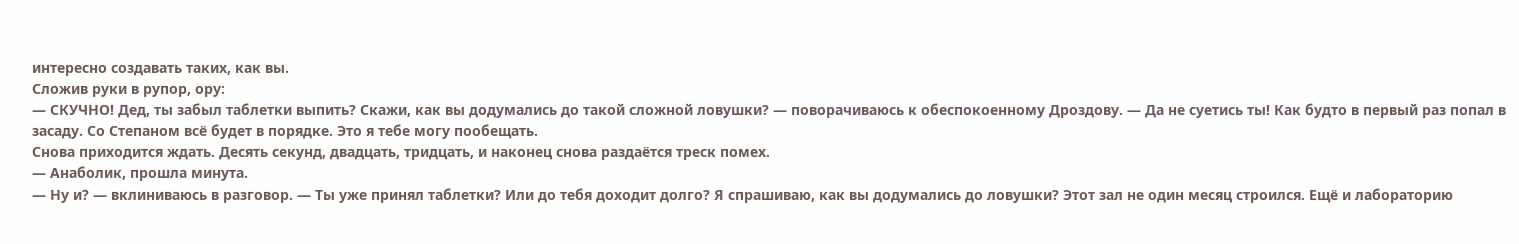интересно создавать таких, как вы.
Сложив руки в рупор, ору:
— СКУЧНО! Дед, ты забыл таблетки выпить? Скажи, как вы додумались до такой сложной ловушки? — поворачиваюсь к обеспокоенному Дроздову. — Да не суетись ты! Как будто в первый раз попал в засаду. Со Степаном всё будет в порядке. Это я тебе могу пообещать.
Снова приходится ждать. Десять секунд, двадцать, тридцать, и наконец снова раздаётся треск помех.
— Анаболик, прошла минута.
— Ну и? — вклиниваюсь в разговор. — Ты уже принял таблетки? Или до тебя доходит долго? Я спрашиваю, как вы додумались до ловушки? Этот зал не один месяц строился. Ещё и лабораторию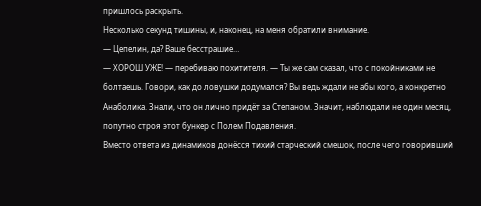пришлось раскрыть.
Несколько секунд тишины, и, наконец, на меня обратили внимание.
— Цепелин, да? Ваше бесстрашие…
— ХОРОШ УЖЕ! — перебиваю похитителя. — Ты же сам сказал, что с покойниками не болтаешь. Говори, как до ловушки додумался? Вы ведь ждали не абы кого, а конкретно Анаболика. Знали, что он лично придёт за Степаном. Значит, наблюдали не один месяц, попутно строя этот бункер с Полем Подавления.
Вместо ответа из динамиков донёсся тихий старческий смешок, после чего говоривший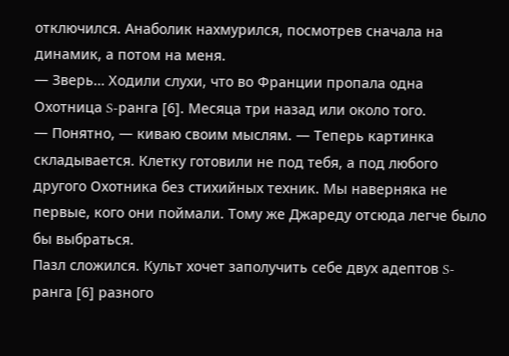отключился. Анаболик нахмурился, посмотрев сначала на динамик, а потом на меня.
— Зверь… Ходили слухи, что во Франции пропала одна Охотница S-ранга [6]. Месяца три назад или около того.
— Понятно, — киваю своим мыслям. — Теперь картинка складывается. Клетку готовили не под тебя, а под любого другого Охотника без стихийных техник. Мы наверняка не первые, кого они поймали. Тому же Джареду отсюда легче было бы выбраться.
Пазл сложился. Культ хочет заполучить себе двух адептов S-ранга [6] разного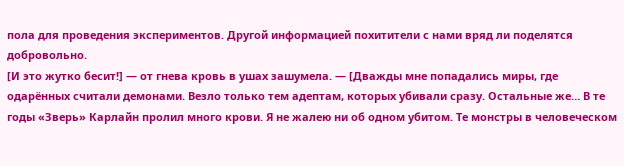пола для проведения экспериментов. Другой информацией похитители с нами вряд ли поделятся добровольно.
[И это жутко бесит!] — от гнева кровь в ушах зашумела. — [Дважды мне попадались миры, где одарённых считали демонами. Везло только тем адептам, которых убивали сразу. Остальные же… В те годы «Зверь» Карлайн пролил много крови. Я не жалею ни об одном убитом. Те монстры в человеческом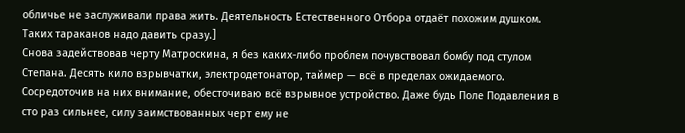обличье не заслуживали права жить. Деятельность Естественного Отбора отдаёт похожим душком. Таких тараканов надо давить сразу.]
Снова задействовав черту Матроскина, я без каких-либо проблем почувствовал бомбу под стулом Степана. Десять кило взрывчатки, электродетонатор, таймер — всё в пределах ожидаемого. Сосредоточив на них внимание, обесточиваю всё взрывное устройство. Даже будь Поле Подавления в сто раз сильнее, силу заимствованных черт ему не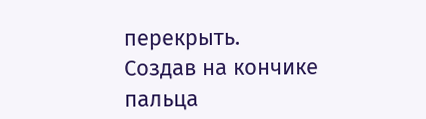перекрыть.
Создав на кончике пальца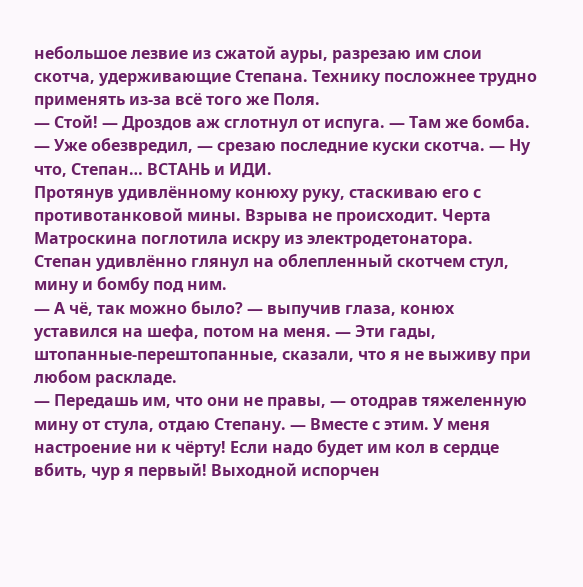небольшое лезвие из сжатой ауры, разрезаю им слои скотча, удерживающие Степана. Технику посложнее трудно применять из-за всё того же Поля.
— Стой! — Дроздов аж сглотнул от испуга. — Там же бомба.
— Уже обезвредил, — срезаю последние куски скотча. — Ну что, Степан… ВСТАНЬ и ИДИ.
Протянув удивлённому конюху руку, стаскиваю его с противотанковой мины. Взрыва не происходит. Черта Матроскина поглотила искру из электродетонатора.
Степан удивлённо глянул на облепленный скотчем стул, мину и бомбу под ним.
— А чё, так можно было? — выпучив глаза, конюх уставился на шефа, потом на меня. — Эти гады, штопанные-перештопанные, сказали, что я не выживу при любом раскладе.
— Передашь им, что они не правы, — отодрав тяжеленную мину от стула, отдаю Степану. — Вместе с этим. У меня настроение ни к чёрту! Если надо будет им кол в сердце вбить, чур я первый! Выходной испорчен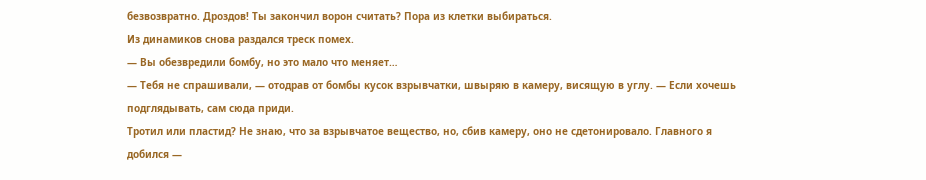безвозвратно. Дроздов! Ты закончил ворон считать? Пора из клетки выбираться.
Из динамиков снова раздался треск помех.
— Вы обезвредили бомбу, но это мало что меняет…
— Тебя не спрашивали, — отодрав от бомбы кусок взрывчатки, швыряю в камеру, висящую в углу. — Если хочешь подглядывать, сам сюда приди.
Тротил или пластид? Не знаю, что за взрывчатое вещество, но, сбив камеру, оно не сдетонировало. Главного я добился —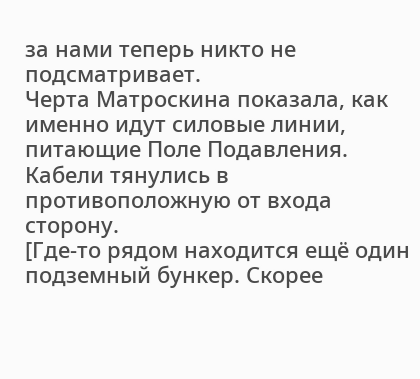за нами теперь никто не подсматривает.
Черта Матроскина показала, как именно идут силовые линии, питающие Поле Подавления. Кабели тянулись в противоположную от входа сторону.
[Где-то рядом находится ещё один подземный бункер. Скорее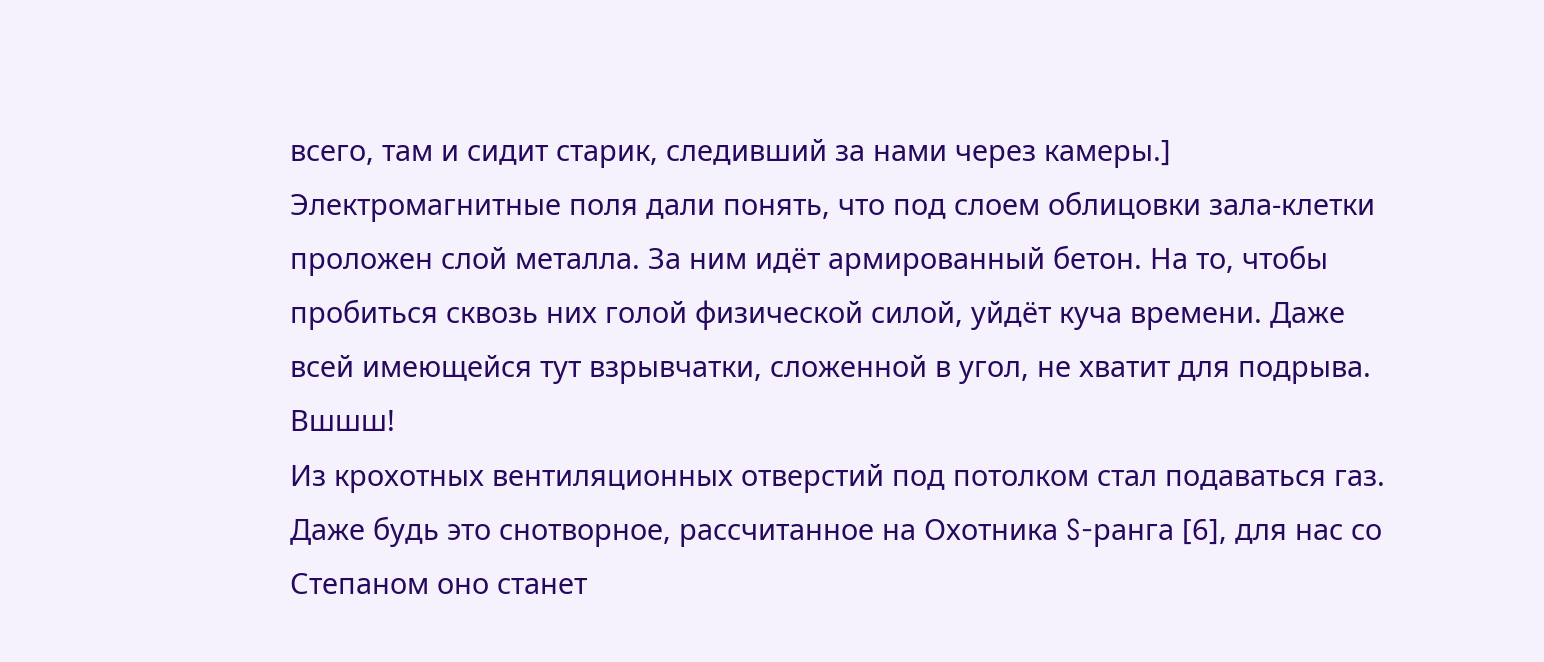всего, там и сидит старик, следивший за нами через камеры.]
Электромагнитные поля дали понять, что под слоем облицовки зала-клетки проложен слой металла. За ним идёт армированный бетон. На то, чтобы пробиться сквозь них голой физической силой, уйдёт куча времени. Даже всей имеющейся тут взрывчатки, сложенной в угол, не хватит для подрыва.
Вшшш!
Из крохотных вентиляционных отверстий под потолком стал подаваться газ. Даже будь это снотворное, рассчитанное на Охотника S-ранга [6], для нас со Степаном оно станет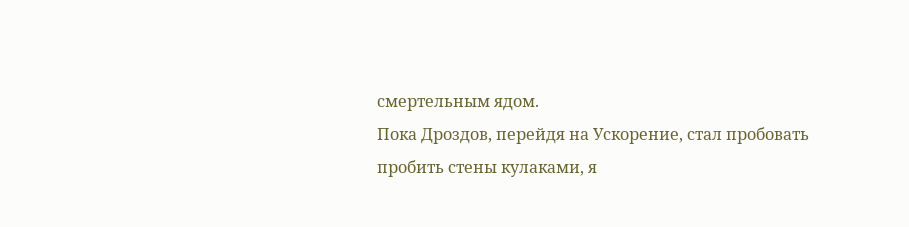смертельным ядом.
Пока Дроздов, перейдя на Ускорение, стал пробовать пробить стены кулаками, я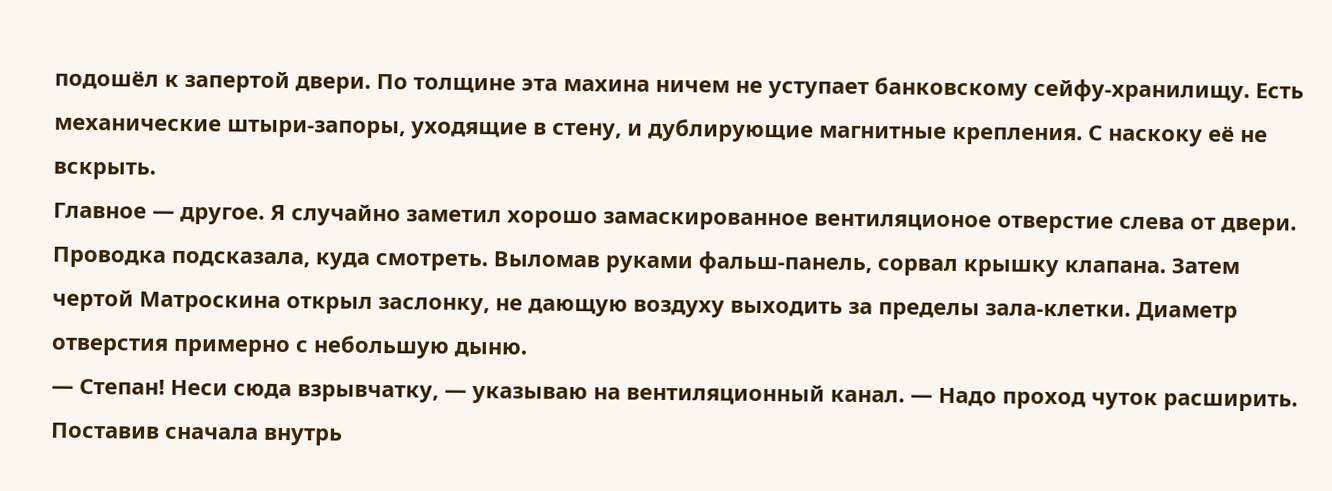подошёл к запертой двери. По толщине эта махина ничем не уступает банковскому сейфу-хранилищу. Есть механические штыри-запоры, уходящие в стену, и дублирующие магнитные крепления. С наскоку её не вскрыть.
Главное — другое. Я случайно заметил хорошо замаскированное вентиляционое отверстие слева от двери. Проводка подсказала, куда смотреть. Выломав руками фальш-панель, сорвал крышку клапана. Затем чертой Матроскина открыл заслонку, не дающую воздуху выходить за пределы зала-клетки. Диаметр отверстия примерно с небольшую дыню.
— Степан! Неси сюда взрывчатку, — указываю на вентиляционный канал. — Надо проход чуток расширить.
Поставив сначала внутрь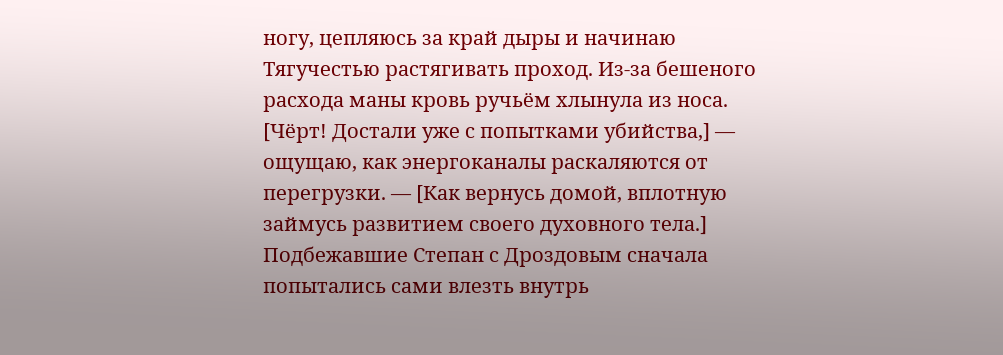ногу, цепляюсь за край дыры и начинаю Тягучестью растягивать проход. Из-за бешеного расхода маны кровь ручьём хлынула из носа.
[Чёрт! Достали уже с попытками убийства,] — ощущаю, как энергоканалы раскаляются от перегрузки. — [Как вернусь домой, вплотную займусь развитием своего духовного тела.]
Подбежавшие Степан с Дроздовым сначала попытались сами влезть внутрь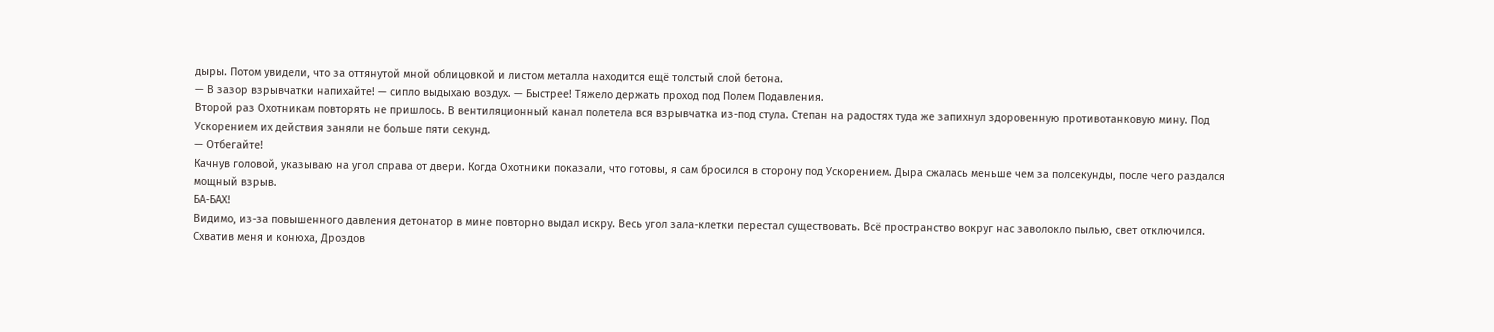дыры. Потом увидели, что за оттянутой мной облицовкой и листом металла находится ещё толстый слой бетона.
— В зазор взрывчатки напихайте! — сипло выдыхаю воздух. — Быстрее! Тяжело держать проход под Полем Подавления.
Второй раз Охотникам повторять не пришлось. В вентиляционный канал полетела вся взрывчатка из-под стула. Степан на радостях туда же запихнул здоровенную противотанковую мину. Под Ускорением их действия заняли не больше пяти секунд.
— Отбегайте!
Качнув головой, указываю на угол справа от двери. Когда Охотники показали, что готовы, я сам бросился в сторону под Ускорением. Дыра сжалась меньше чем за полсекунды, после чего раздался мощный взрыв.
БА-БАХ!
Видимо, из-за повышенного давления детонатор в мине повторно выдал искру. Весь угол зала-клетки перестал существовать. Всё пространство вокруг нас заволокло пылью, свет отключился.
Схватив меня и конюха, Дроздов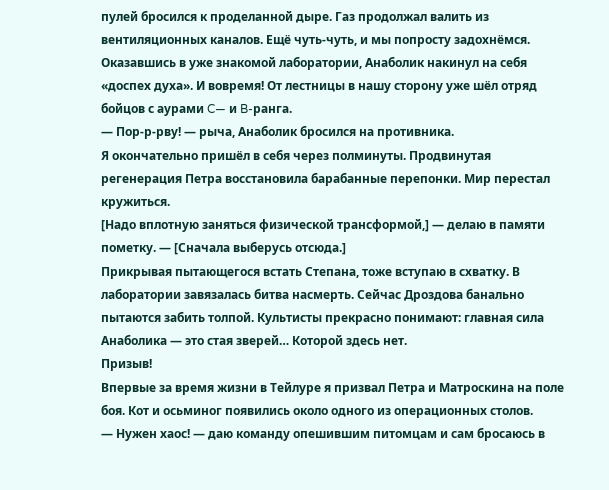пулей бросился к проделанной дыре. Газ продолжал валить из вентиляционных каналов. Ещё чуть-чуть, и мы попросту задохнёмся. Оказавшись в уже знакомой лаборатории, Анаболик накинул на себя «доспех духа». И вовремя! От лестницы в нашу сторону уже шёл отряд бойцов с аурами C— и B-ранга.
— Пор-р-рву! — рыча, Анаболик бросился на противника.
Я окончательно пришёл в себя через полминуты. Продвинутая регенерация Петра восстановила барабанные перепонки. Мир перестал кружиться.
[Надо вплотную заняться физической трансформой,] — делаю в памяти пометку. — [Сначала выберусь отсюда.]
Прикрывая пытающегося встать Степана, тоже вступаю в схватку. В лаборатории завязалась битва насмерть. Сейчас Дроздова банально пытаются забить толпой. Культисты прекрасно понимают: главная сила Анаболика — это стая зверей… Которой здесь нет.
Призыв!
Впервые за время жизни в Тейлуре я призвал Петра и Матроскина на поле боя. Кот и осьминог появились около одного из операционных столов.
— Нужен хаос! — даю команду опешившим питомцам и сам бросаюсь в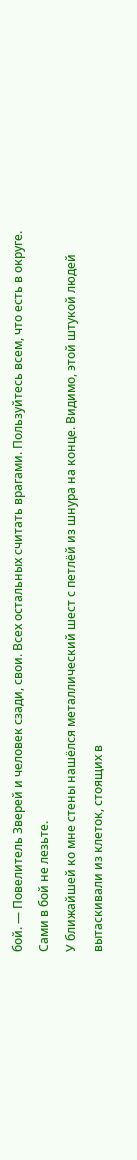бой. — Повелитель Зверей и человек сзади, свои. Всех остальных считать врагами. Пользуйтесь всем, что есть в округе. Сами в бой не лезьте.
У ближайшей ко мне стены нашёлся металлический шест с петлёй из шнура на конце. Видимо, этой штукой людей вытаскивали из клеток, стоящих в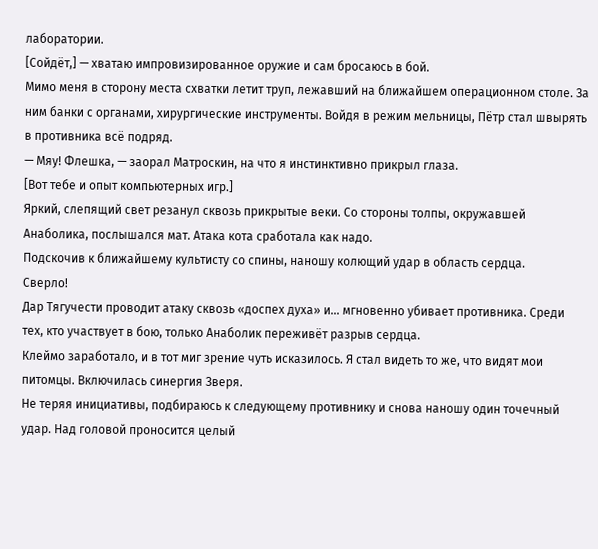лаборатории.
[Сойдёт,] — хватаю импровизированное оружие и сам бросаюсь в бой.
Мимо меня в сторону места схватки летит труп, лежавший на ближайшем операционном столе. За ним банки с органами, хирургические инструменты. Войдя в режим мельницы, Пётр стал швырять в противника всё подряд.
— Мяу! Флешка, — заорал Матроскин, на что я инстинктивно прикрыл глаза.
[Вот тебе и опыт компьютерных игр.]
Яркий, слепящий свет резанул сквозь прикрытые веки. Со стороны толпы, окружавшей Анаболика, послышался мат. Атака кота сработала как надо.
Подскочив к ближайшему культисту со спины, наношу колющий удар в область сердца.
Сверло!
Дар Тягучести проводит атаку сквозь «доспех духа» и… мгновенно убивает противника. Среди тех, кто участвует в бою, только Анаболик переживёт разрыв сердца.
Клеймо заработало, и в тот миг зрение чуть исказилось. Я стал видеть то же, что видят мои питомцы. Включилась синергия Зверя.
Не теряя инициативы, подбираюсь к следующему противнику и снова наношу один точечный удар. Над головой проносится целый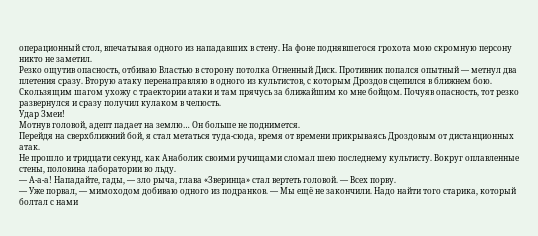операционный стол, впечатывая одного из нападавших в стену. На фоне поднявшегося грохота мою скромную персону никто не заметил.
Резко ощутив опасность, отбиваю Властью в сторону потолка Огненный Диск. Противник попался опытный — метнул два плетения сразу. Вторую атаку перенаправляю в одного из культистов, с которым Дроздов сцепился в ближнем бою.
Скользящим шагом ухожу с траектории атаки и там прячусь за ближайшим ко мне бойцом. Почуяв опасность, тот резко развернулся и сразу получил кулаком в челюсть.
Удар Змеи!
Мотнув головой, адепт падает на землю… Он больше не поднимется.
Перейдя на сверхближний бой, я стал метаться туда-сюда, время от времени прикрываясь Дроздовым от дистанционных атак.
Не прошло и тридцати секунд, как Анаболик своими ручищами сломал шею последнему культисту. Вокруг оплавленные стены, половина лаборатории во льду.
— А-а-а! Нападайте, гады, — зло рыча, глава «Зверинца» стал вертеть головой. — Всех порву.
— Уже порвал, — мимоходом добиваю одного из подранков. — Мы ещё не закончили. Надо найти того старика, который болтал с нами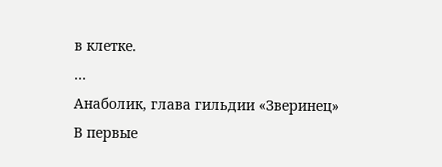в клетке.
…
Анаболик, глава гильдии «Зверинец»
В первые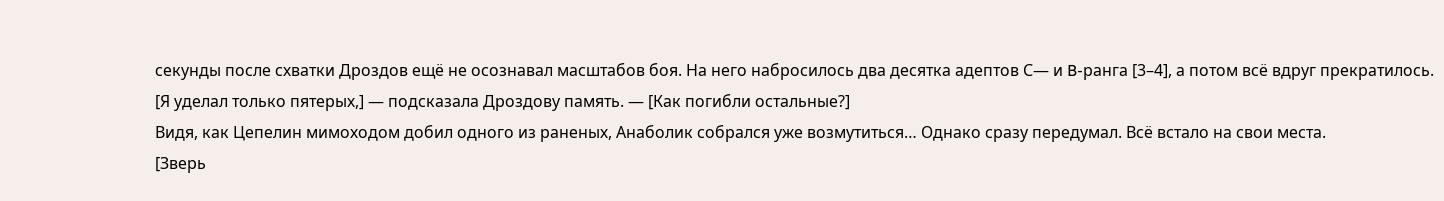секунды после схватки Дроздов ещё не осознавал масштабов боя. На него набросилось два десятка адептов С— и B-ранга [3–4], а потом всё вдруг прекратилось.
[Я уделал только пятерых,] — подсказала Дроздову память. — [Как погибли остальные?]
Видя, как Цепелин мимоходом добил одного из раненых, Анаболик собрался уже возмутиться… Однако сразу передумал. Всё встало на свои места.
[Зверь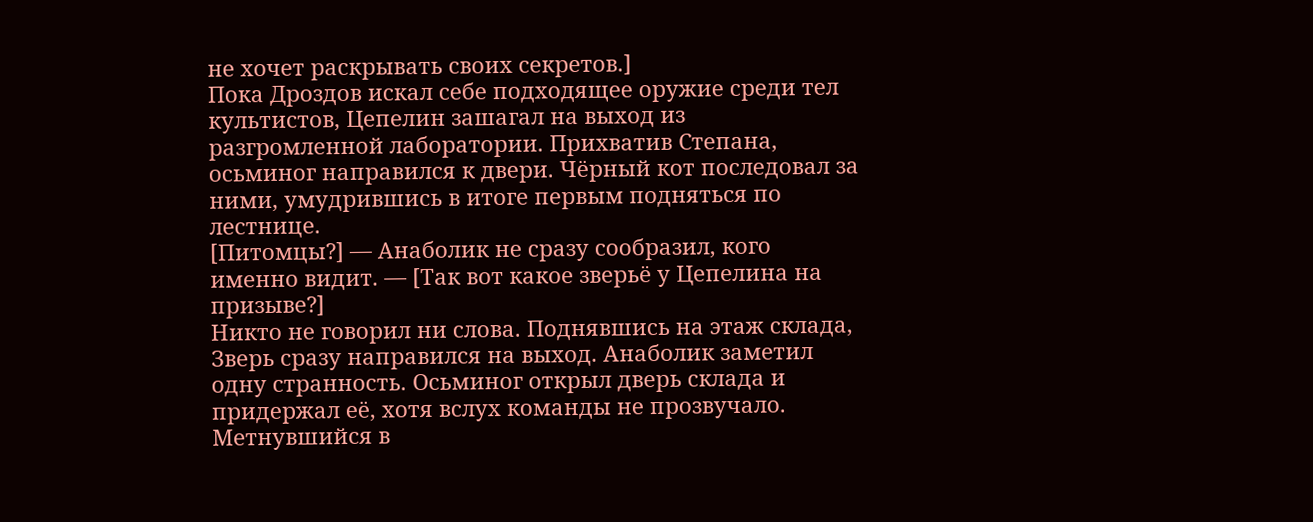не хочет раскрывать своих секретов.]
Пока Дроздов искал себе подходящее оружие среди тел культистов, Цепелин зашагал на выход из разгромленной лаборатории. Прихватив Степана, осьминог направился к двери. Чёрный кот последовал за ними, умудрившись в итоге первым подняться по лестнице.
[Питомцы?] — Анаболик не сразу сообразил, кого именно видит. — [Так вот какое зверьё у Цепелина на призыве?]
Никто не говорил ни слова. Поднявшись на этаж склада, Зверь сразу направился на выход. Анаболик заметил одну странность. Осьминог открыл дверь склада и придержал её, хотя вслух команды не прозвучало. Метнувшийся в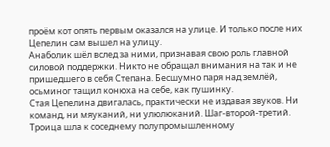проём кот опять первым оказался на улице. И только после них Цепелин сам вышел на улицу.
Анаболик шёл вслед за ними, признавая свою роль главной силовой поддержки. Никто не обращал внимания на так и не пришедшего в себя Степана. Бесшумно паря над землёй, осьминог тащил конюха на себе, как пушинку.
Стая Цепелина двигалась, практически не издавая звуков. Ни команд, ни мяуканий, ни улюлюканий. Шаг-второй-третий. Троица шла к соседнему полупромышленному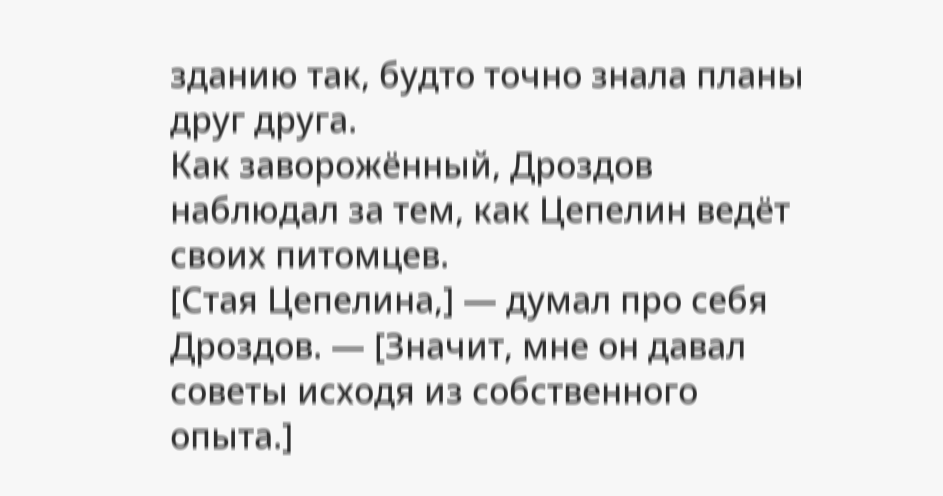зданию так, будто точно знала планы друг друга.
Как заворожённый, Дроздов наблюдал за тем, как Цепелин ведёт своих питомцев.
[Стая Цепелина,] — думал про себя Дроздов. — [Значит, мне он давал советы исходя из собственного опыта.]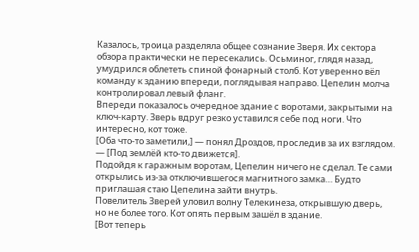Казалось, троица разделяла общее сознание Зверя. Их сектора обзора практически не пересекались. Осьминог, глядя назад, умудрился облететь спиной фонарный столб. Кот уверенно вёл команду к зданию впереди, поглядывая направо. Цепелин молча контролировал левый фланг.
Впереди показалось очередное здание с воротами, закрытыми на ключ-карту. Зверь вдруг резко уставился себе под ноги. Что интересно, кот тоже.
[Оба что-то заметили,] — понял Дроздов, проследив за их взглядом. — [Под землёй кто-то движется].
Подойдя к гаражным воротам, Цепелин ничего не сделал. Те сами открылись из-за отключившегося магнитного замка… Будто приглашая стаю Цепелина зайти внутрь.
Повелитель Зверей уловил волну Телекинеза, открывшую дверь, но не более того. Кот опять первым зашёл в здание.
[Вот теперь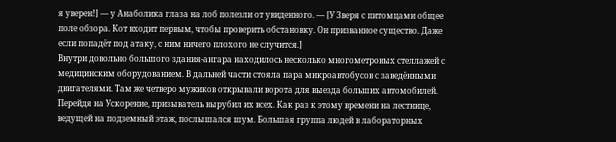я уверен!] — у Анаболика глаза на лоб полезли от увиденного. — [У Зверя с питомцами общее поле обзора. Кот входит первым, чтобы проверить обстановку. Он призванное существо. Даже если попадёт под атаку, с ним ничего плохого не случится.]
Внутри довольно большого здания-ангара находилось несколько многометровых стеллажей с медицинским оборудованием. В дальней части стояла пара микроавтобусов с заведёнными двигателями. Там же четверо мужиков открывали ворота для выезда больших автомобилей.
Перейдя на Ускорение, призыватель вырубил их всех. Как раз к этому времени на лестнице, ведущей на подземный этаж, послышался шум. Большая группа людей в лабораторных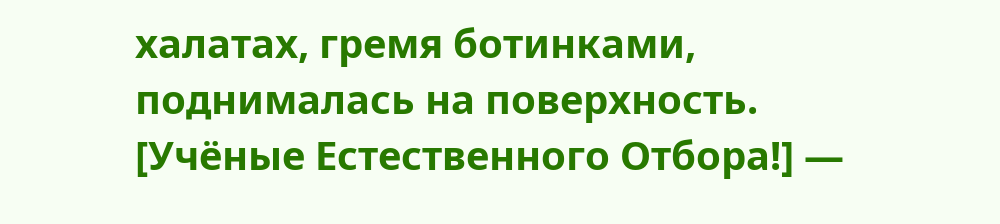халатах, гремя ботинками, поднималась на поверхность.
[Учёные Естественного Отбора!] —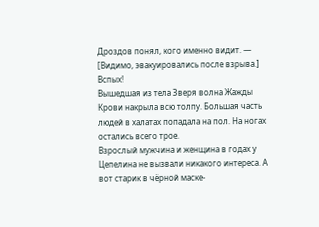Дроздов понял, кого именно видит. — [Видимо, эвакуировались после взрыва.]
Вспых!
Вышедшая из тела Зверя волна Жажды Крови накрыла всю толпу. Большая часть людей в халатах попадала на пол. На ногах остались всего трое.
Взрослый мужчина и женщина в годах у Цепелина не вызвали никакого интереса. А вот старик в чёрной маске-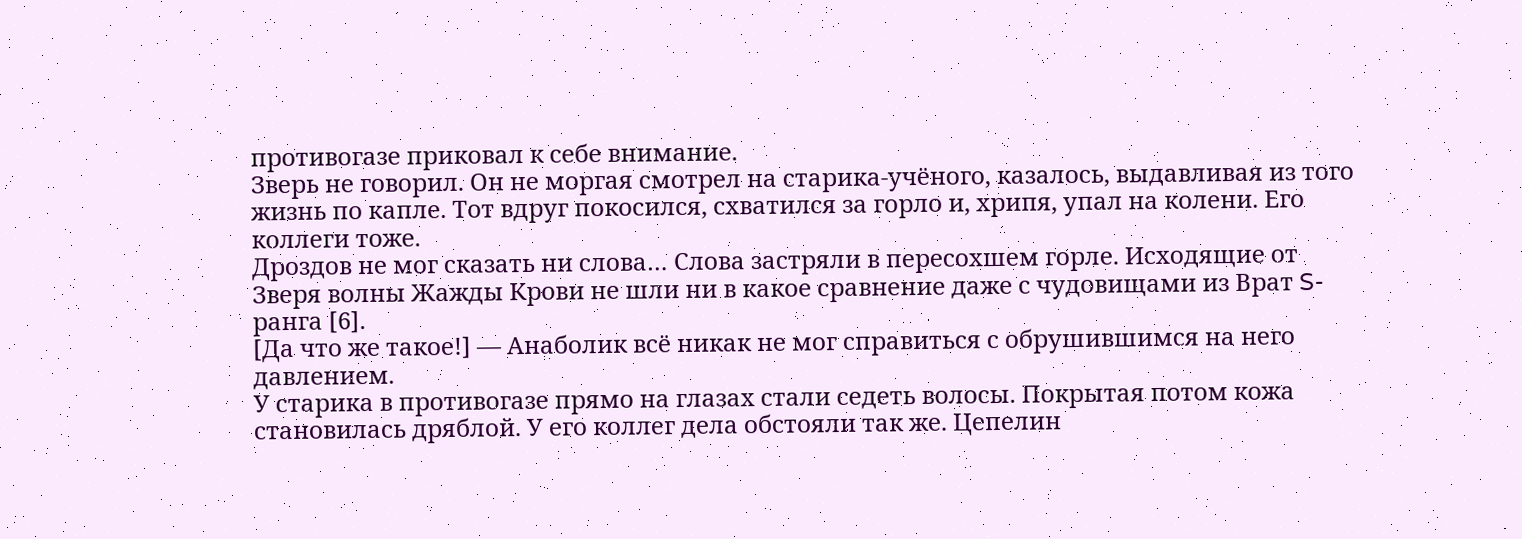противогазе приковал к себе внимание.
Зверь не говорил. Он не моргая смотрел на старика-учёного, казалось, выдавливая из того жизнь по капле. Тот вдруг покосился, схватился за горло и, хрипя, упал на колени. Его коллеги тоже.
Дроздов не мог сказать ни слова… Слова застряли в пересохшем горле. Исходящие от Зверя волны Жажды Крови не шли ни в какое сравнение даже с чудовищами из Врат S-ранга [6].
[Да что же такое!] — Анаболик всё никак не мог справиться с обрушившимся на него давлением.
У старика в противогазе прямо на глазах стали седеть волосы. Покрытая потом кожа становилась дряблой. У его коллег дела обстояли так же. Цепелин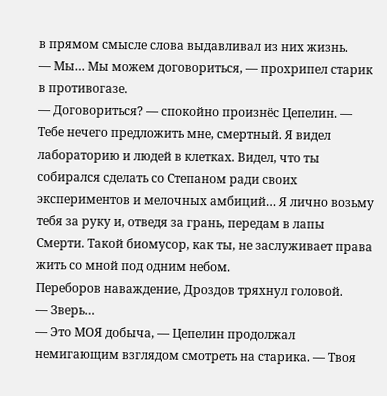в прямом смысле слова выдавливал из них жизнь.
— Мы… Мы можем договориться, — прохрипел старик в противогазе.
— Договориться? — спокойно произнёс Цепелин. — Тебе нечего предложить мне, смертный. Я видел лабораторию и людей в клетках. Видел, что ты собирался сделать со Степаном ради своих экспериментов и мелочных амбиций… Я лично возьму тебя за руку и, отведя за грань, передам в лапы Смерти. Такой биомусор, как ты, не заслуживает права жить со мной под одним небом.
Переборов наваждение, Дроздов тряхнул головой.
— Зверь…
— Это МОЯ добыча, — Цепелин продолжал немигающим взглядом смотреть на старика. — Твоя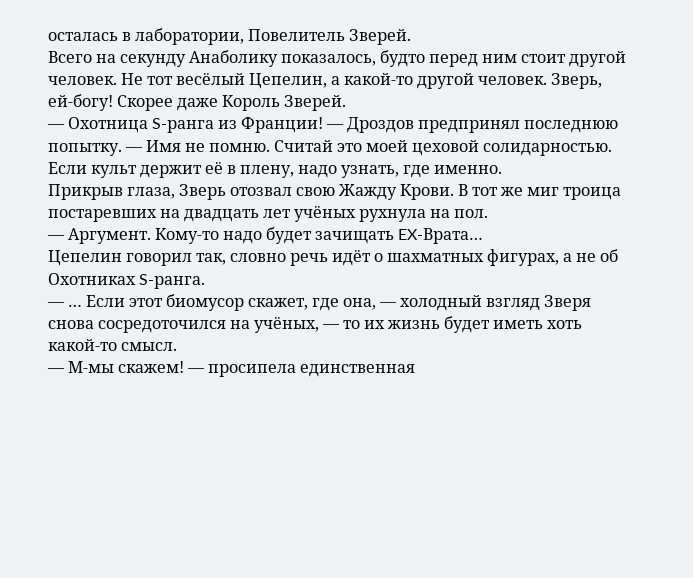осталась в лаборатории, Повелитель Зверей.
Всего на секунду Анаболику показалось, будто перед ним стоит другой человек. Не тот весёлый Цепелин, а какой-то другой человек. Зверь, ей-богу! Скорее даже Король Зверей.
— Охотница S-ранга из Франции! — Дроздов предпринял последнюю попытку. — Имя не помню. Считай это моей цеховой солидарностью. Если культ держит её в плену, надо узнать, где именно.
Прикрыв глаза, Зверь отозвал свою Жажду Крови. В тот же миг троица постаревших на двадцать лет учёных рухнула на пол.
— Аргумент. Кому-то надо будет зачищать EX-Врата…
Цепелин говорил так, словно речь идёт о шахматных фигурах, а не об Охотниках S-ранга.
— … Если этот биомусор скажет, где она, — холодный взгляд Зверя снова сосредоточился на учёных, — то их жизнь будет иметь хоть какой-то смысл.
— М-мы скажем! — просипела единственная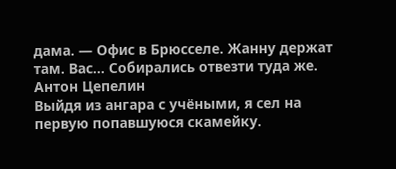дама. — Офис в Брюсселе. Жанну держат там. Вас… Собирались отвезти туда же.
Антон Цепелин
Выйдя из ангара с учёными, я сел на первую попавшуюся скамейку.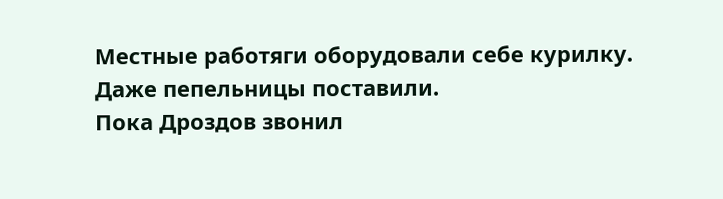Местные работяги оборудовали себе курилку. Даже пепельницы поставили.
Пока Дроздов звонил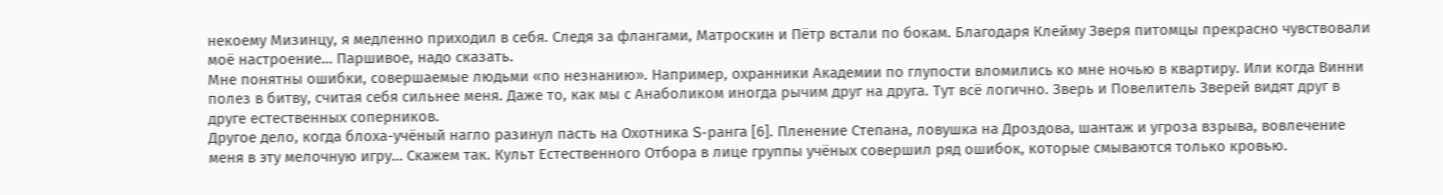некоему Мизинцу, я медленно приходил в себя. Следя за флангами, Матроскин и Пётр встали по бокам. Благодаря Клейму Зверя питомцы прекрасно чувствовали моё настроение… Паршивое, надо сказать.
Мне понятны ошибки, совершаемые людьми «по незнанию». Например, охранники Академии по глупости вломились ко мне ночью в квартиру. Или когда Винни полез в битву, считая себя сильнее меня. Даже то, как мы с Анаболиком иногда рычим друг на друга. Тут всё логично. Зверь и Повелитель Зверей видят друг в друге естественных соперников.
Другое дело, когда блоха-учёный нагло разинул пасть на Охотника S-ранга [6]. Пленение Степана, ловушка на Дроздова, шантаж и угроза взрыва, вовлечение меня в эту мелочную игру… Скажем так. Культ Естественного Отбора в лице группы учёных совершил ряд ошибок, которые смываются только кровью.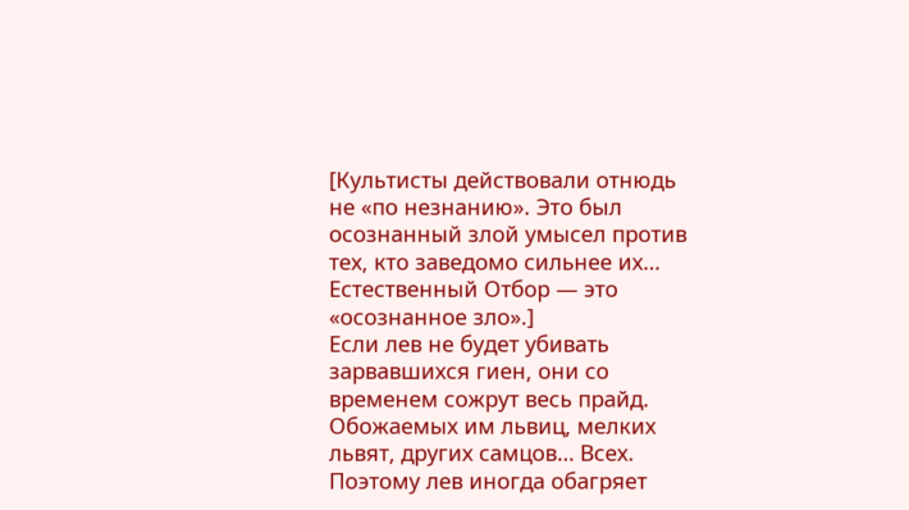[Культисты действовали отнюдь не «по незнанию». Это был осознанный злой умысел против тех, кто заведомо сильнее их… Естественный Отбор — это «осознанное зло».]
Если лев не будет убивать зарвавшихся гиен, они со временем сожрут весь прайд. Обожаемых им львиц, мелких львят, других самцов… Всех. Поэтому лев иногда обагряет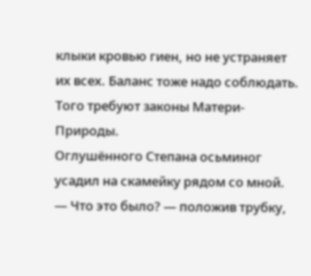клыки кровью гиен, но не устраняет их всех. Баланс тоже надо соблюдать. Того требуют законы Матери-Природы.
Оглушённого Степана осьминог усадил на скамейку рядом со мной.
— Что это было? — положив трубку,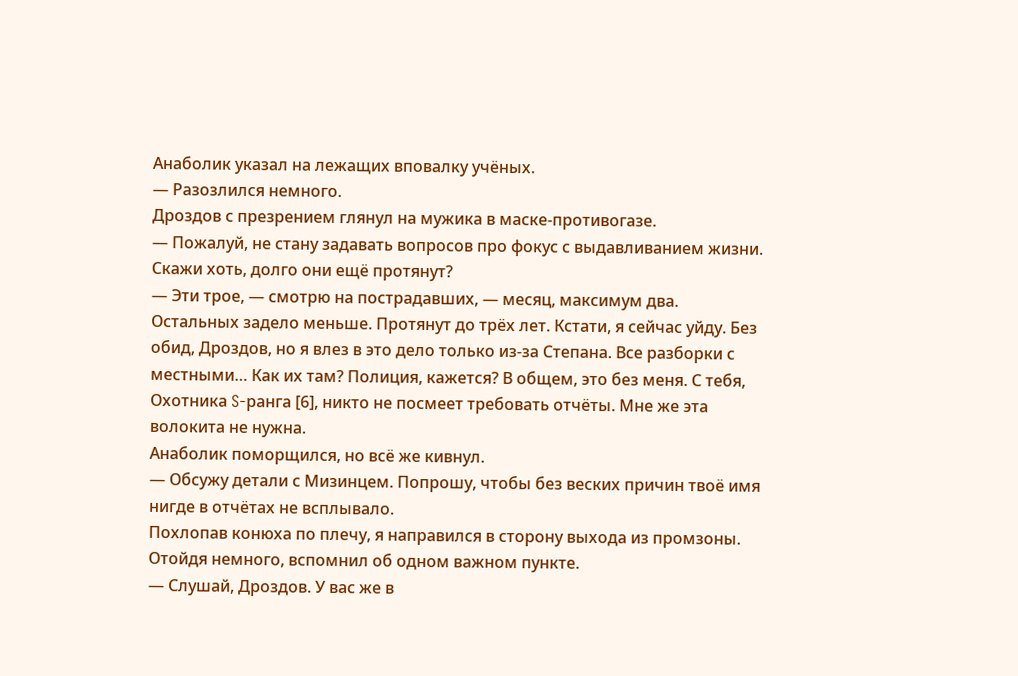Анаболик указал на лежащих вповалку учёных.
— Разозлился немного.
Дроздов с презрением глянул на мужика в маске-противогазе.
— Пожалуй, не стану задавать вопросов про фокус с выдавливанием жизни. Скажи хоть, долго они ещё протянут?
— Эти трое, — смотрю на пострадавших, — месяц, максимум два. Остальных задело меньше. Протянут до трёх лет. Кстати, я сейчас уйду. Без обид, Дроздов, но я влез в это дело только из-за Степана. Все разборки с местными… Как их там? Полиция, кажется? В общем, это без меня. С тебя, Охотника S-ранга [6], никто не посмеет требовать отчёты. Мне же эта волокита не нужна.
Анаболик поморщился, но всё же кивнул.
— Обсужу детали с Мизинцем. Попрошу, чтобы без веских причин твоё имя нигде в отчётах не всплывало.
Похлопав конюха по плечу, я направился в сторону выхода из промзоны. Отойдя немного, вспомнил об одном важном пункте.
— Слушай, Дроздов. У вас же в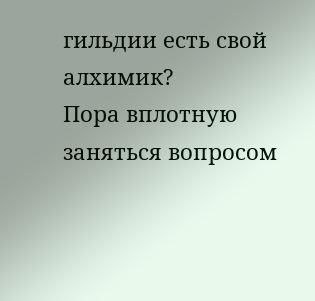гильдии есть свой алхимик?
Пора вплотную заняться вопросом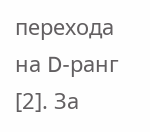перехода на D-ранг [2]. За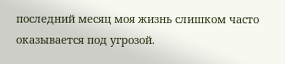последний месяц моя жизнь слишком часто оказывается под угрозой.